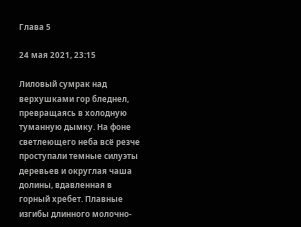Глава 5

24 мая 2021, 23:15

Лиловый сумрак над верхушками гор бледнел, превращаясь в холодную туманную дымку. На фоне светлеющего неба всё резче проступали темные силуэты деревьев и округлая чаша долины, вдавленная в горный хребет. Плавные изгибы длинного молочно-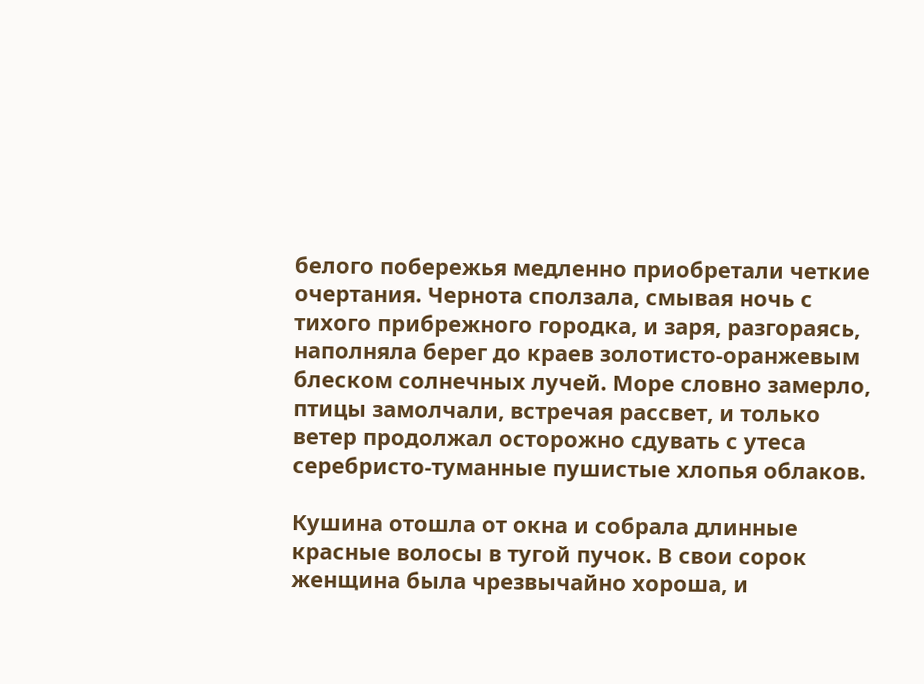белого побережья медленно приобретали четкие очертания. Чернота сползала, смывая ночь с тихого прибрежного городка, и заря, разгораясь, наполняла берег до краев золотисто-оранжевым блеском солнечных лучей. Море словно замерло, птицы замолчали, встречая рассвет, и только ветер продолжал осторожно сдувать с утеса серебристо-туманные пушистые хлопья облаков.

Кушина отошла от окна и собрала длинные красные волосы в тугой пучок. В свои сорок женщина была чрезвычайно хороша, и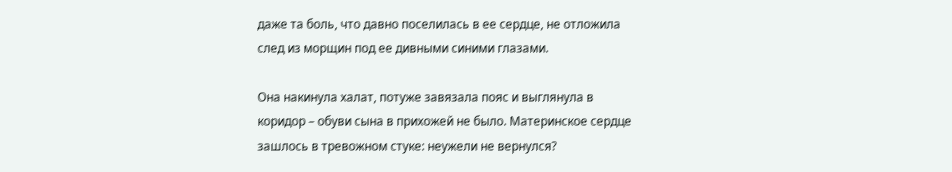даже та боль, что давно поселилась в ее сердце, не отложила след из морщин под ее дивными синими глазами.

Она накинула халат, потуже завязала пояс и выглянула в коридор – обуви сына в прихожей не было. Материнское сердце зашлось в тревожном стуке: неужели не вернулся?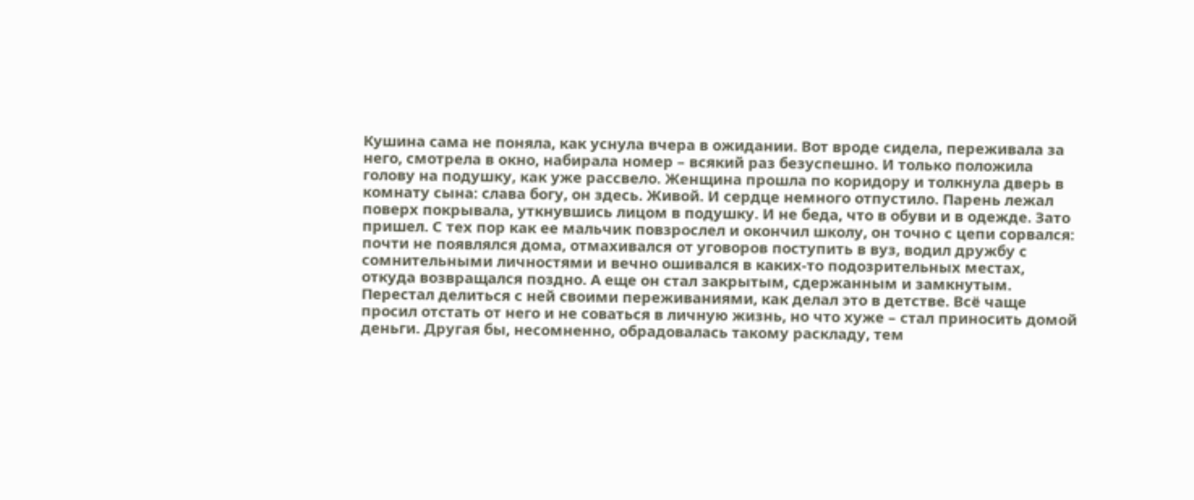Кушина сама не поняла, как уснула вчера в ожидании. Вот вроде сидела, переживала за него, смотрела в окно, набирала номер – всякий раз безуспешно. И только положила голову на подушку, как уже рассвело. Женщина прошла по коридору и толкнула дверь в комнату сына: слава богу, он здесь. Живой. И сердце немного отпустило. Парень лежал поверх покрывала, уткнувшись лицом в подушку. И не беда, что в обуви и в одежде. Зато пришел. С тех пор как ее мальчик повзрослел и окончил школу, он точно с цепи сорвался: почти не появлялся дома, отмахивался от уговоров поступить в вуз, водил дружбу с сомнительными личностями и вечно ошивался в каких-то подозрительных местах, откуда возвращался поздно. А еще он стал закрытым, сдержанным и замкнутым. Перестал делиться с ней своими переживаниями, как делал это в детстве. Всё чаще просил отстать от него и не соваться в личную жизнь, но что хуже – стал приносить домой деньги. Другая бы, несомненно, обрадовалась такому раскладу, тем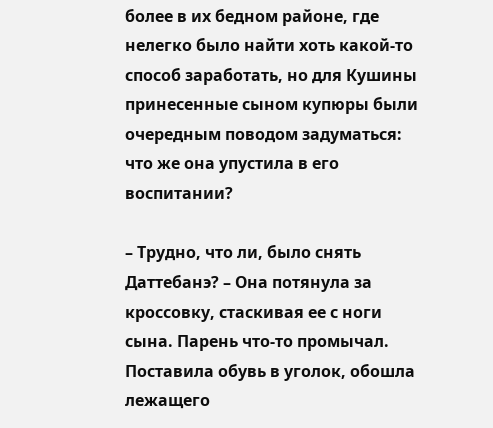более в их бедном районе, где нелегко было найти хоть какой-то способ заработать, но для Кушины принесенные сыном купюры были очередным поводом задуматься: что же она упустила в его воспитании?

– Трудно, что ли, было снять Даттебанэ? – Она потянула за кроссовку, стаскивая ее с ноги сына. Парень что-то промычал. Поставила обувь в уголок, обошла лежащего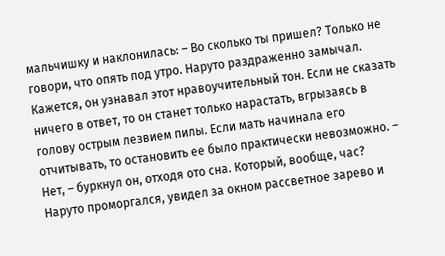мальчишку и наклонилась: – Во сколько ты пришел? Только не говори, что опять под утро. Наруто раздраженно замычал. Кажется, он узнавал этот нравоучительный тон. Если не сказать ничего в ответ, то он станет только нарастать, вгрызаясь в голову острым лезвием пилы. Если мать начинала его отчитывать, то остановить ее было практически невозможно. – Нет, – буркнул он, отходя ото сна. Который, вообще, час? Наруто проморгался, увидел за окном рассветное зарево и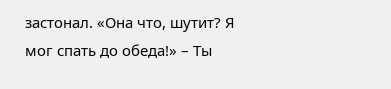застонал. «Она что, шутит? Я мог спать до обеда!» – Ты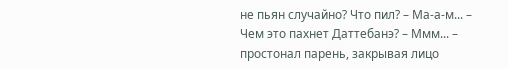не пьян случайно? Что пил? – Ма-а-м... – Чем это пахнет Даттебанэ? – Ммм... – простонал парень, закрывая лицо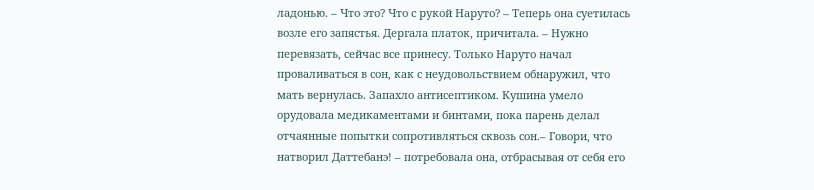ладонью. – Что это? Что с рукой Наруто? – Теперь она суетилась возле его запястья. Дергала платок, причитала. – Нужно перевязать, сейчас все принесу. Только Наруто начал проваливаться в сон, как с неудовольствием обнаружил, что мать вернулась. Запахло антисептиком. Кушина умело орудовала медикаментами и бинтами, пока парень делал отчаянные попытки сопротивляться сквозь сон.– Говори, что натворил Даттебанэ! – потребовала она, отбрасывая от себя его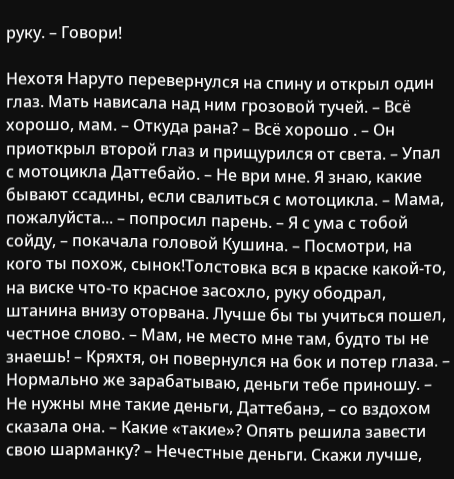руку. – Говори!

Нехотя Наруто перевернулся на спину и открыл один глаз. Мать нависала над ним грозовой тучей. – Всё хорошо, мам. – Откуда рана? – Всё хорошо . – Он приоткрыл второй глаз и прищурился от света. – Упал с мотоцикла Даттебайо. – Не ври мне. Я знаю, какие бывают ссадины, если свалиться с мотоцикла. – Мама, пожалуйста... – попросил парень. – Я с ума с тобой сойду, – покачала головой Кушина. – Посмотри, на кого ты похож, сынок!Толстовка вся в краске какой-то, на виске что-то красное засохло, руку ободрал, штанина внизу оторвана. Лучше бы ты учиться пошел, честное слово. – Мам, не место мне там, будто ты не знаешь! – Кряхтя, он повернулся на бок и потер глаза. – Нормально же зарабатываю, деньги тебе приношу. – Не нужны мне такие деньги, Даттебанэ, – со вздохом сказала она. – Какие «такие»? Опять решила завести свою шарманку? – Нечестные деньги. Скажи лучше,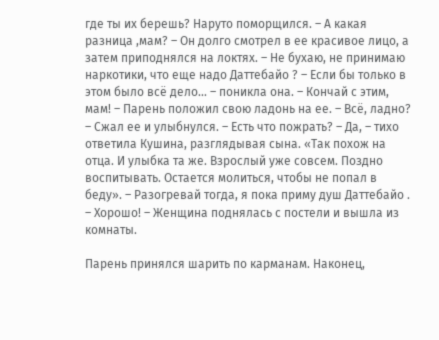где ты их берешь? Наруто поморщился. – А какая разница ,мам? – Он долго смотрел в ее красивое лицо, а затем приподнялся на локтях. – Не бухаю, не принимаю наркотики, что еще надо Даттебайо ? – Если бы только в этом было всё дело... – поникла она. – Кончай с этим, мам! – Парень положил свою ладонь на ее. – Всё, ладно? – Сжал ее и улыбнулся. – Есть что пожрать? – Да, – тихо ответила Кушина, разглядывая сына. «Так похож на отца. И улыбка та же. Взрослый уже совсем. Поздно воспитывать. Остается молиться, чтобы не попал в беду». – Разогревай тогда, я пока приму душ Даттебайо . – Хорошо! – Женщина поднялась с постели и вышла из комнаты.

Парень принялся шарить по карманам. Наконец,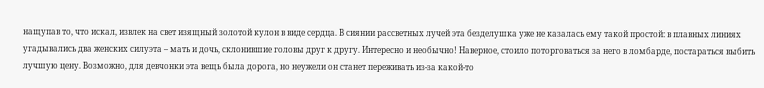нащупав то, что искал, извлек на свет изящный золотой кулон в виде сердца. В сиянии рассветных лучей эта безделушка уже не казалась ему такой простой: в плавных линиях угадывались два женских силуэта – мать и дочь, склонившие головы друг к другу. Интересно и необычно! Наверное, стоило поторговаться за него в ломбарде, постараться выбить лучшую цену. Возможно, для девчонки эта вещь была дорога, но неужели он станет переживать из-за какой-то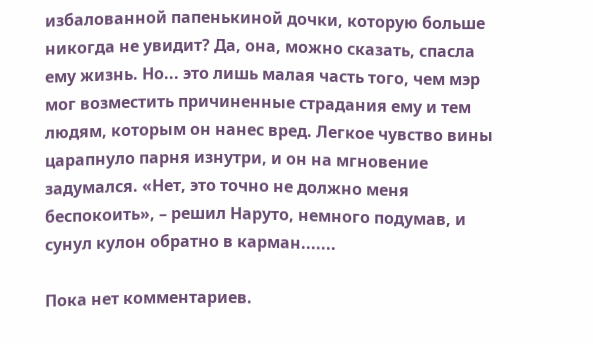избалованной папенькиной дочки, которую больше никогда не увидит? Да, она, можно сказать, спасла ему жизнь. Но... это лишь малая часть того, чем мэр мог возместить причиненные страдания ему и тем людям, которым он нанес вред. Легкое чувство вины царапнуло парня изнутри, и он на мгновение задумался. «Нет, это точно не должно меня беспокоить», – решил Наруто, немного подумав, и сунул кулон обратно в карман.......

Пока нет комментариев.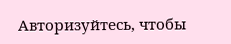Авторизуйтесь, чтобы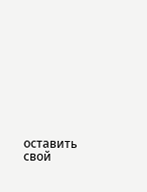оставить свой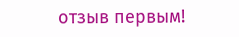отзыв первым!